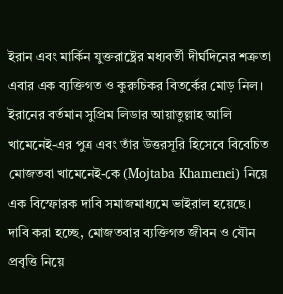ইরান এবং মার্কিন যুক্তরাষ্ট্রের মধ্যবর্তী দীর্ঘদিনের শত্রুতা এবার এক ব্যক্তিগত ও কুরুচিকর বিতর্কের মোড় নিল। ইরানের বর্তমান সুপ্রিম লিডার আয়াতুল্লাহ আলি খামেনেই-এর পুত্র এবং তাঁর উত্তরসূরি হিসেবে বিবেচিত মোজতবা খামেনেই-কে (Mojtaba Khamenei) নিয়ে এক বিস্ফোরক দাবি সমাজমাধ্যমে ভাইরাল হয়েছে। দাবি করা হচ্ছে, মোজতবার ব্যক্তিগত জীবন ও যৌন প্রবৃত্তি নিয়ে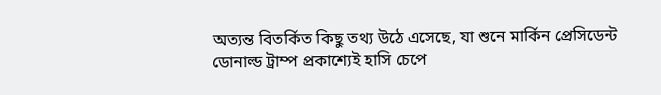অত্যন্ত বিতর্কিত কিছু তথ্য উঠে এসেছে, যা শুনে মার্কিন প্রেসিডেন্ট ডোনাল্ড ট্রাম্প প্রকাশ্যেই হাসি চেপে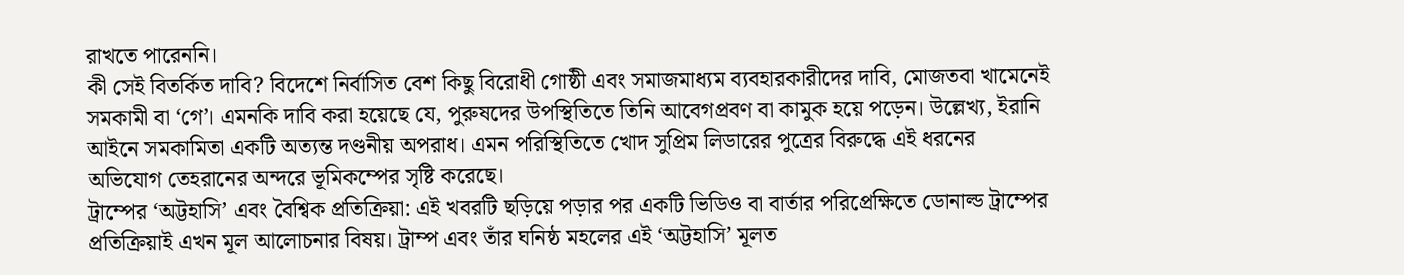রাখতে পারেননি।
কী সেই বিতর্কিত দাবি? বিদেশে নির্বাসিত বেশ কিছু বিরোধী গোষ্ঠী এবং সমাজমাধ্যম ব্যবহারকারীদের দাবি, মোজতবা খামেনেই সমকামী বা ‘গে’। এমনকি দাবি করা হয়েছে যে, পুরুষদের উপস্থিতিতে তিনি আবেগপ্রবণ বা কামুক হয়ে পড়েন। উল্লেখ্য, ইরানি আইনে সমকামিতা একটি অত্যন্ত দণ্ডনীয় অপরাধ। এমন পরিস্থিতিতে খোদ সুপ্রিম লিডারের পুত্রের বিরুদ্ধে এই ধরনের অভিযোগ তেহরানের অন্দরে ভূমিকম্পের সৃষ্টি করেছে।
ট্রাম্পের ‘অট্টহাসি’ এবং বৈশ্বিক প্রতিক্রিয়া: এই খবরটি ছড়িয়ে পড়ার পর একটি ভিডিও বা বার্তার পরিপ্রেক্ষিতে ডোনাল্ড ট্রাম্পের প্রতিক্রিয়াই এখন মূল আলোচনার বিষয়। ট্রাম্প এবং তাঁর ঘনিষ্ঠ মহলের এই ‘অট্টহাসি’ মূলত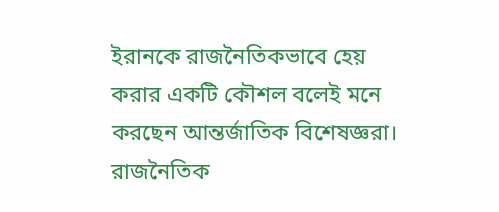ইরানকে রাজনৈতিকভাবে হেয় করার একটি কৌশল বলেই মনে করছেন আন্তর্জাতিক বিশেষজ্ঞরা।
রাজনৈতিক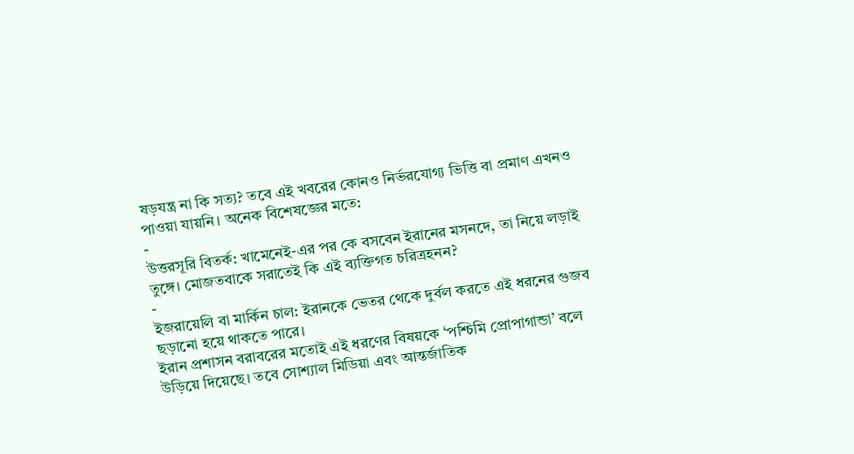ষড়যন্ত্র না কি সত্য? তবে এই খবরের কোনও নির্ভরযোগ্য ভিত্তি বা প্রমাণ এখনও পাওয়া যায়নি। অনেক বিশেষজ্ঞের মতে:
-
উত্তরসূরি বিতর্ক: খামেনেই-এর পর কে বসবেন ইরানের মসনদে, তা নিয়ে লড়াই তুঙ্গে। মোজতবাকে সরাতেই কি এই ব্যক্তিগত চরিত্রহনন?
-
ইজরায়েলি বা মার্কিন চাল: ইরানকে ভেতর থেকে দুর্বল করতে এই ধরনের গুজব ছড়ানো হয়ে থাকতে পারে।
ইরান প্রশাসন বরাবরের মতোই এই ধরণের বিষয়কে ‘পশ্চিমি প্রোপাগান্ডা’ বলে উড়িয়ে দিয়েছে। তবে সোশ্যাল মিডিয়া এবং আন্তর্জাতিক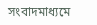সংবাদমাধ্যমে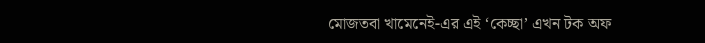মোজতবা খামেনেই-এর এই ‘কেচ্ছা’ এখন টক অফ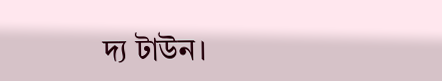দ্য টাউন।